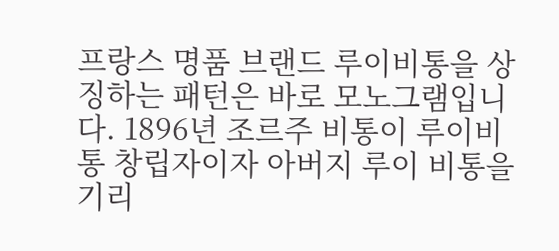프랑스 명품 브랜드 루이비통을 상징하는 패턴은 바로 모노그램입니다. 1896년 조르주 비통이 루이비통 창립자이자 아버지 루이 비통을 기리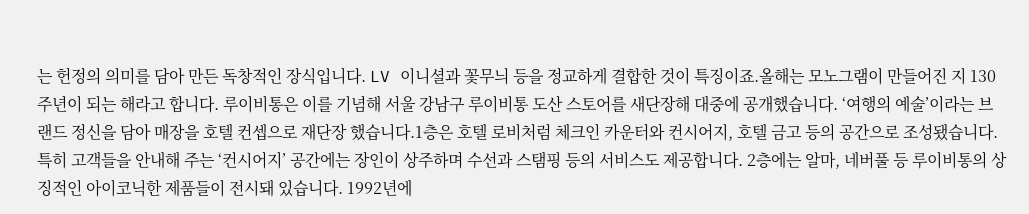는 헌정의 의미를 담아 만든 독창적인 장식입니다. LV 이니셜과 꽃무늬 등을 정교하게 결합한 것이 특징이죠.올해는 모노그램이 만들어진 지 130주년이 되는 해라고 합니다. 루이비통은 이를 기념해 서울 강남구 루이비통 도산 스토어를 새단장해 대중에 공개했습니다. ‘여행의 예술’이라는 브랜드 정신을 담아 매장을 호텔 컨셉으로 재단장 했습니다.1층은 호텔 로비처럼 체크인 카운터와 컨시어지, 호텔 금고 등의 공간으로 조성됐습니다. 특히 고객들을 안내해 주는 ‘컨시어지’ 공간에는 장인이 상주하며 수선과 스탬핑 등의 서비스도 제공합니다. 2층에는 알마, 네버풀 등 루이비통의 상징적인 아이코닉한 제품들이 전시돼 있습니다. 1992년에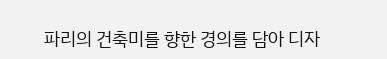파리의 건축미를 향한 경의를 담아 디자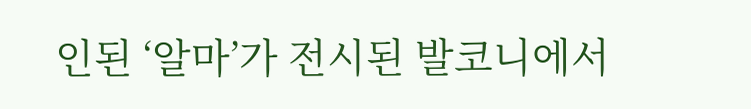인된 ‘알마’가 전시된 발코니에서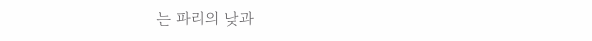는 파리의 낮과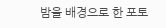밤을 배경으로 한 포토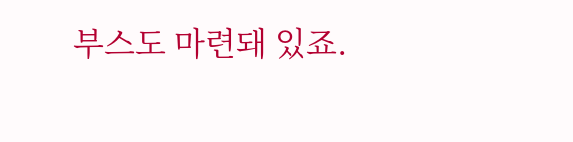부스도 마련돼 있죠.